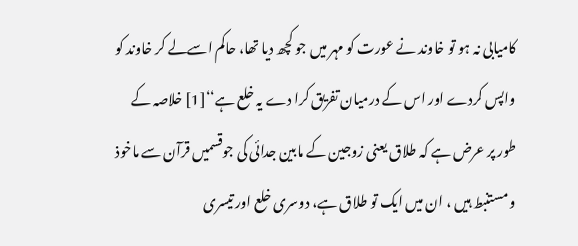کامیابی نہ ہو تو خاوند نے عورت کو مہر میں جو کچھ دیا تھا، حاکم اسےلے کر خاوند کو واپس کردے اور اس کے درمیان تفریق کرا دے یہ خلع ہے‘‘[1] خلاصہ کے طور پر عرض ہے کہ طلاق یعنی زوجین کے مابین جدائی کی جوقسمیں قرآن سے ماخوذ و مستنبط ہیں ، ان میں ایک تو طلاق ہے، دوسری خلع اور تیسری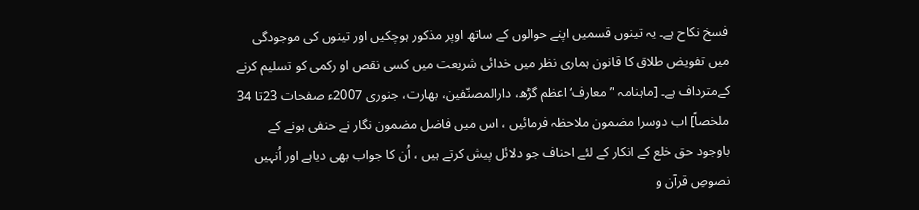فسخ نکاح ہے۔ یہ تینوں قسمیں اپنے حوالوں کے ساتھ اوپر مذکور ہوچکیں اور تینوں کی موجودگی میں تفویض طلاق کا قانون ہماری نظر میں خدائی شریعت میں کسی نقص او رکمی کو تسلیم کرنے کےمترداف ہے۔ [ماہنامہ '’معارف‘ اعظم گڑھ، دارالمصنّفین، بھارت، جنوری 2007ء صفحات 23تا 34 ملخصاً] اب دوسرا مضمون ملاحظہ فرمائیں ، اس میں فاضل مضمون نگار نے حنفی ہونے کے باوجود حق خلع کے انکار کے لئے احناف جو دلائل پیش کرتے ہیں ، اُن کا جواب بھی دیاہے اور اُنہیں نصوصِ قرآن و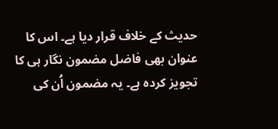حدیث کے خلاف قرار دیا ہے۔ اس کا عنوان بھی فاضل مضمون نگار ہی کا تجویز کردہ ہے۔ یہ مضمون اُن کی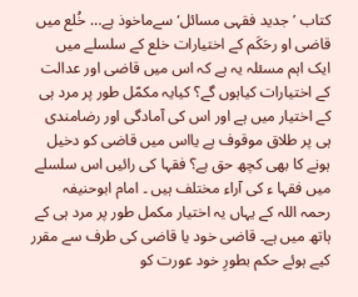کتاب ’جدید فقہی مسائل‘سےماخوذ ہے... خُلع میں قاضی او رحَکَم کے اختیارات خلع کے سلسلے میں ایک اہم مسئلہ یہ ہے کہ اس میں قاضی اور عدالت کے اختیارات کیاہوں گے؟ کیایہ مکمّل طور پر مرد ہی کے اختیار میں ہے اور اس کی آمادگی اور رضامندی ہی پر طلاق موقوف ہے یااس میں قاضی کو دخیل ہونے کا بھی کچھ حق ہے؟ فقہا کی رائیں اس سلسلے میں فقہا ء کی آراء مختلف ہیں ۔ امام ابوحنیفہ رحمہ اللہ کے یہاں یہ اختیار مکمل طور پر مرد ہی کے ہاتھ میں ہے۔ قاضی خود یا قاضی کی طرف سے مقرر کیے ہوئے حکم بطورِ خود عورت کو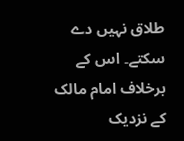طلاق نہیں دے سکتے۔ اس کے برخلاف امام مالک کے نزدیک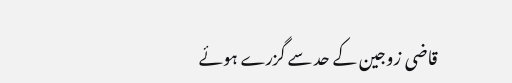قاضی زوجین کے حد سے گزرے ہوئے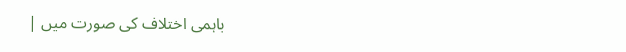باہمی اختلاف کی صورت میں |